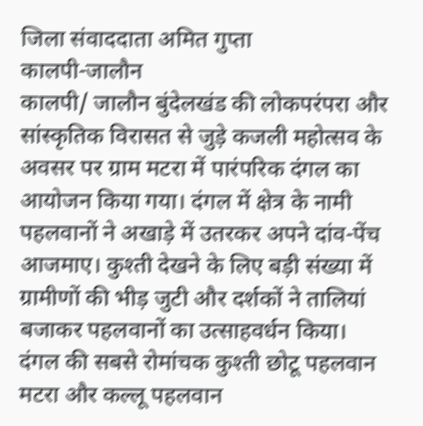जिला संवाददाता अमित गुप्ता
कालपी-जालौन
कालपी/ जालौन बुंदेलखंड की लोकपरंपरा और सांस्कृतिक विरासत से जुड़े कजली महोत्सव के अवसर पर ग्राम मटरा में पारंपरिक दंगल का आयोजन किया गया। दंगल में क्षेत्र के नामी पहलवानों ने अखाड़े में उतरकर अपने दांव-पेंच आजमाए। कुश्ती देखने के लिए बड़ी संख्या में ग्रामीणों की भीड़ जुटी और दर्शकों ने तालियां बजाकर पहलवानों का उत्साहवर्धन किया।
दंगल की सबसे रोमांचक कुश्ती छोटू पहलवान मटरा और कल्लू पहलवान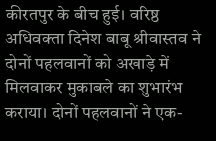कीरतपुर के बीच हुई। वरिष्ठ अधिवक्ता दिनेश बाबू श्रीवास्तव ने दोनों पहलवानों को अखाड़े में मिलवाकर मुकाबले का शुभारंभ कराया। दोनों पहलवानों ने एक-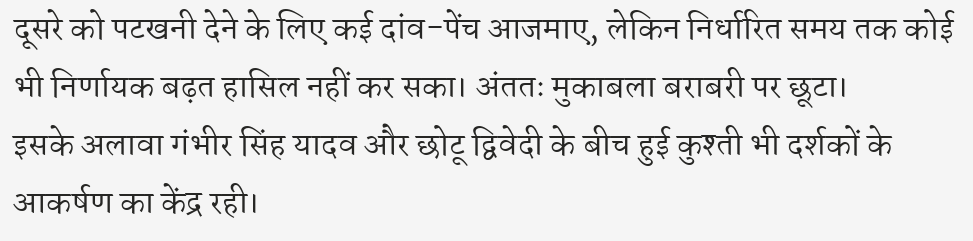दूसरे को पटखनी देने के लिए कई दांव-पेंच आजमाए, लेकिन निर्धारित समय तक कोई भी निर्णायक बढ़त हासिल नहीं कर सका। अंततः मुकाबला बराबरी पर छूटा।
इसके अलावा गंभीर सिंह यादव और छोटू द्विवेदी के बीच हुई कुश्ती भी दर्शकों के आकर्षण का केंद्र रही।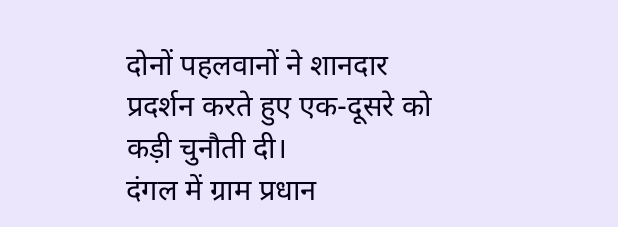दोनों पहलवानों ने शानदार प्रदर्शन करते हुए एक-दूसरे को कड़ी चुनौती दी।
दंगल में ग्राम प्रधान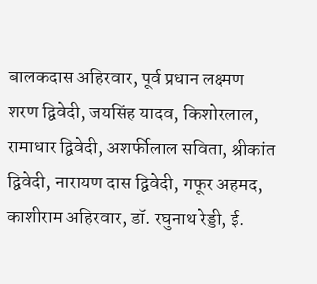बालकदास अहिरवार, पूर्व प्रधान लक्ष्मण शरण द्विवेदी, जयसिंह यादव, किशोरलाल, रामाधार द्विवेदी, अशर्फीलाल सविता, श्रीकांत द्विवेदी, नारायण दास द्विवेदी, गफूर अहमद, काशीराम अहिरवार, डॉ. रघुनाथ रेड्डी, ई.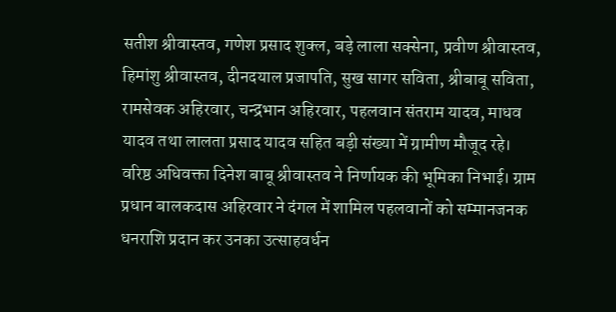सतीश श्रीवास्तव, गणेश प्रसाद शुक्ल, बड़े लाला सक्सेना, प्रवीण श्रीवास्तव, हिमांशु श्रीवास्तव, दीनदयाल प्रजापति, सुख सागर सविता, श्रीबाबू सविता, रामसेवक अहिरवार, चन्द्रभान अहिरवार, पहलवान संतराम यादव, माधव यादव तथा लालता प्रसाद यादव सहित बड़ी संख्या में ग्रामीण मौजूद रहे।
वरिष्ठ अधिवक्ता दिनेश बाबू श्रीवास्तव ने निर्णायक की भूमिका निभाई। ग्राम प्रधान बालकदास अहिरवार ने दंगल में शामिल पहलवानों को सम्मानजनक धनराशि प्रदान कर उनका उत्साहवर्धन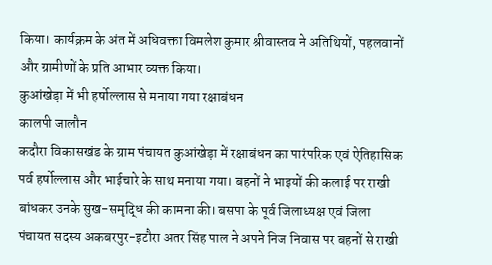किया। कार्यक्रम के अंत में अधिवक्ता विमलेश कुमार श्रीवास्तव ने अतिथियों, पहलवानों और ग्रामीणों के प्रति आभार व्यक्त किया।
कुआंखेड़ा में भी हर्षोल्लास से मनाया गया रक्षाबंधन
कालपी जालौन
कदौरा विकासखंड के ग्राम पंचायत कुआंखेड़ा में रक्षाबंधन का पारंपरिक एवं ऐतिहासिक पर्व हर्षोल्लास और भाईचारे के साथ मनाया गया। बहनों ने भाइयों की कलाई पर राखी बांधकर उनके सुख-समृद्धि की कामना की। बसपा के पूर्व जिलाध्यक्ष एवं जिला पंचायत सदस्य अकबरपुर-इटौरा अतर सिंह पाल ने अपने निज निवास पर बहनों से राखी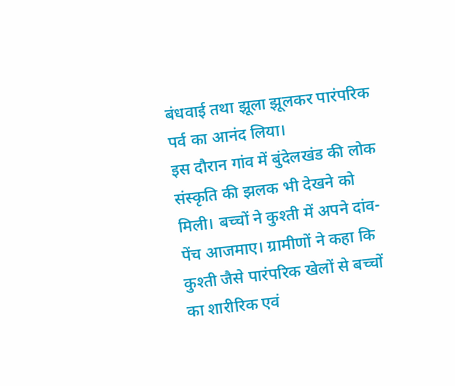बंधवाई तथा झूला झूलकर पारंपरिक पर्व का आनंद लिया।
इस दौरान गांव में बुंदेलखंड की लोक संस्कृति की झलक भी देखने को मिली। बच्चों ने कुश्ती में अपने दांव-पेंच आजमाए। ग्रामीणों ने कहा कि कुश्ती जैसे पारंपरिक खेलों से बच्चों का शारीरिक एवं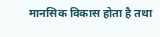मानसिक विकास होता है तथा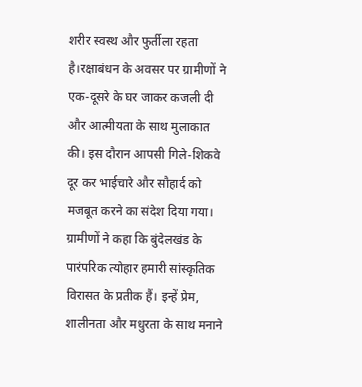शरीर स्वस्थ और फुर्तीला रहता है।रक्षाबंधन के अवसर पर ग्रामीणों ने एक-दूसरे के घर जाकर कजली दी और आत्मीयता के साथ मुलाकात की। इस दौरान आपसी गिले-शिकवे दूर कर भाईचारे और सौहार्द को मजबूत करने का संदेश दिया गया। ग्रामीणों ने कहा कि बुंदेलखंड के पारंपरिक त्योहार हमारी सांस्कृतिक विरासत के प्रतीक हैं। इन्हें प्रेम, शालीनता और मधुरता के साथ मनाने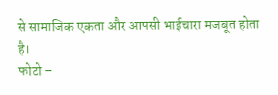से सामाजिक एकता और आपसी भाईचारा मजबूत होता है।
फोटो –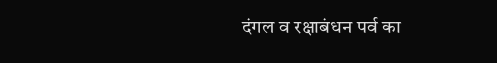दंगल व रक्षाबंधन पर्व का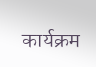कार्यक्रम